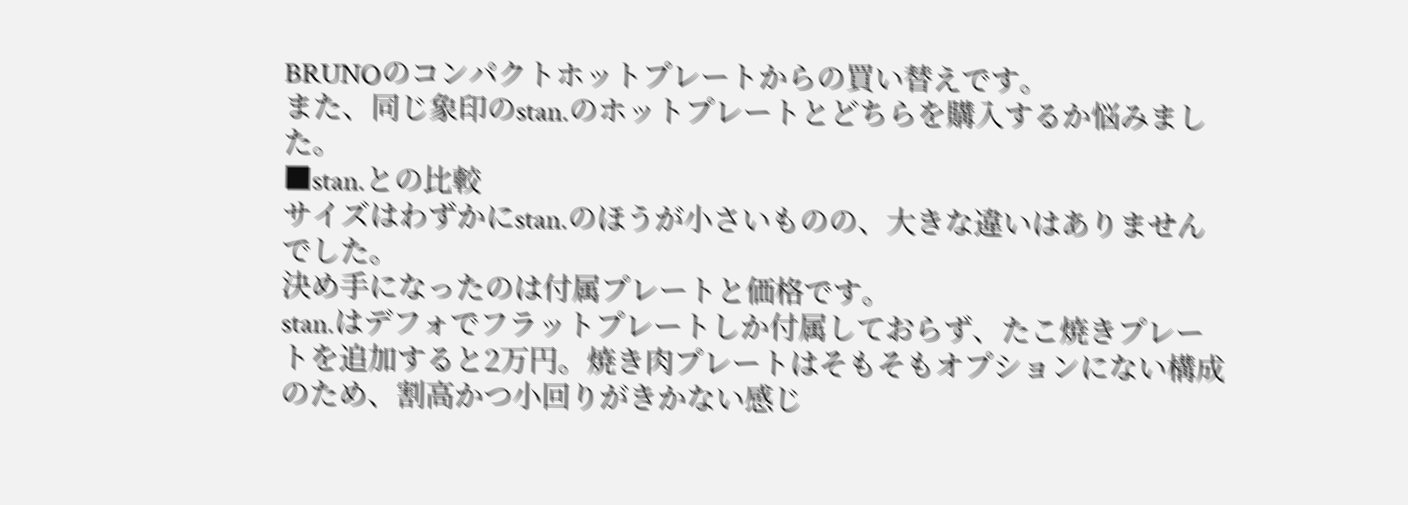BRUNOのコンパクトホットプレートからの買い替えです。
また、同じ象印のstan.のホットプレートとどちらを購入するか悩みました。
■stan.との比較
サイズはわずかにstan.のほうが小さいものの、大きな違いはありませんでした。
決め手になったのは付属プレートと価格です。
stan.はデフォでフラットプレートしか付属しておらず、たこ焼きプレートを追加すると2万円。焼き肉プレートはそもそもオプションにない構成のため、割高かつ小回りがきかない感じ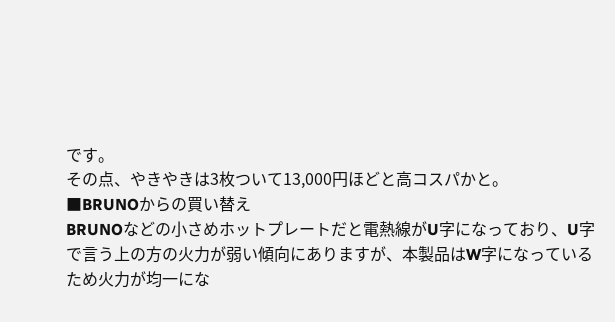です。
その点、やきやきは3枚ついて13,000円ほどと高コスパかと。
■BRUNOからの買い替え
BRUNOなどの小さめホットプレートだと電熱線がU字になっており、U字で言う上の方の火力が弱い傾向にありますが、本製品はW字になっているため火力が均一にな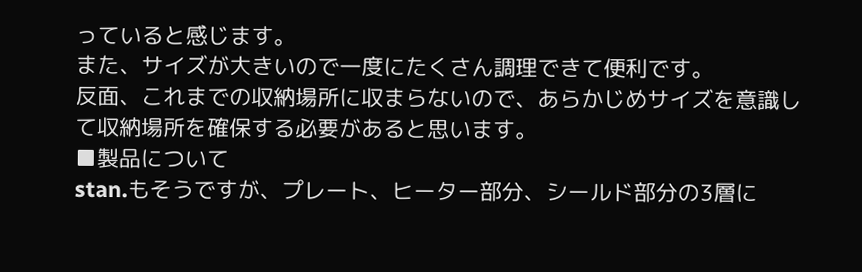っていると感じます。
また、サイズが大きいので一度にたくさん調理できて便利です。
反面、これまでの収納場所に収まらないので、あらかじめサイズを意識して収納場所を確保する必要があると思います。
■製品について
stan.もそうですが、プレート、ヒーター部分、シールド部分の3層に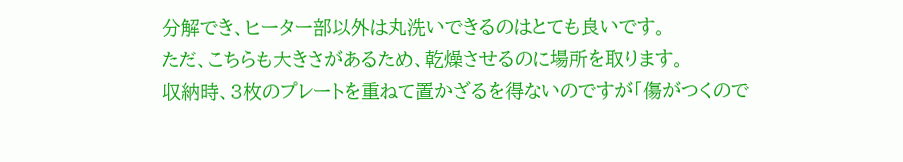分解でき、ヒーター部以外は丸洗いできるのはとても良いです。
ただ、こちらも大きさがあるため、乾燥させるのに場所を取ります。
収納時、3枚のプレートを重ねて置かざるを得ないのですが「傷がつくので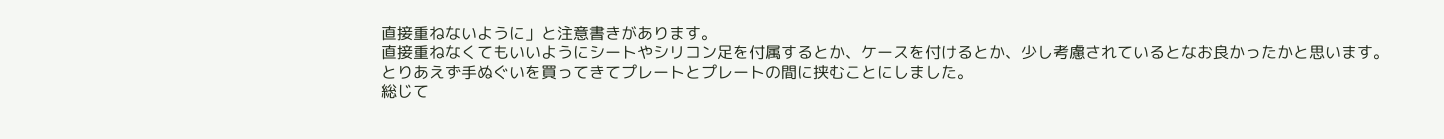直接重ねないように」と注意書きがあります。
直接重ねなくてもいいようにシートやシリコン足を付属するとか、ケースを付けるとか、少し考慮されているとなお良かったかと思います。
とりあえず手ぬぐいを買ってきてプレートとプレートの間に挟むことにしました。
総じて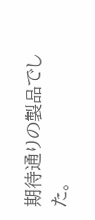期待通りの製品でした。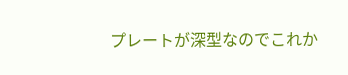プレートが深型なのでこれか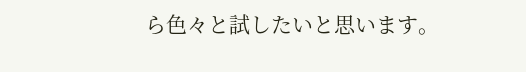ら色々と試したいと思います。